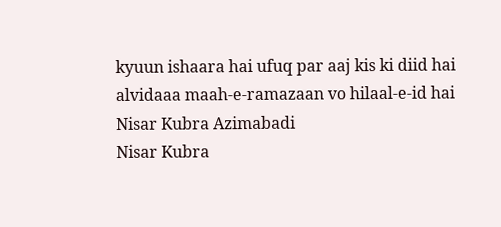kyuun ishaara hai ufuq par aaj kis ki diid hai
alvidaaa maah-e-ramazaan vo hilaal-e-id hai
Nisar Kubra Azimabadi
Nisar Kubra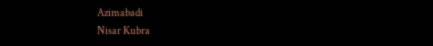Azimabadi
Nisar Kubra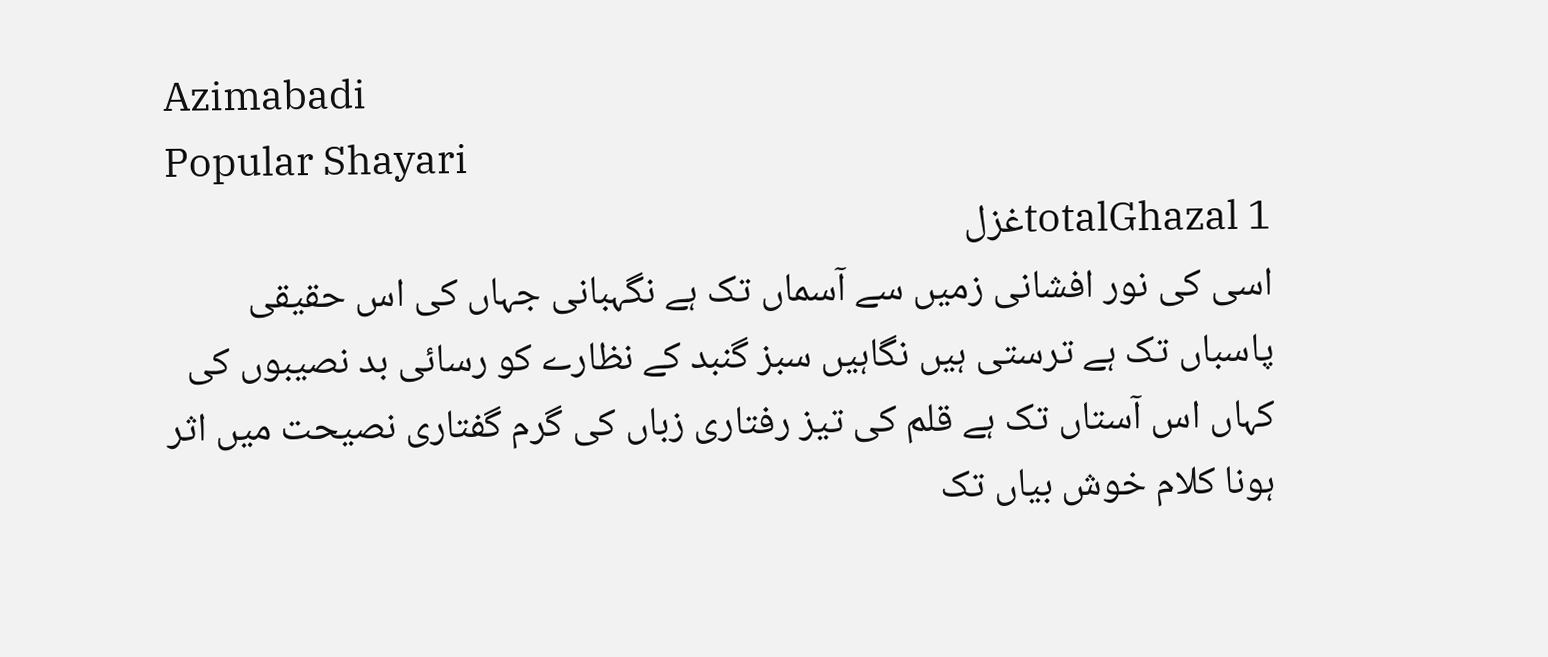Azimabadi
Popular Shayari
1 totalGhazalغزل
اسی کی نور افشانی زمیں سے آسماں تک ہے نگہبانی جہاں کی اس حقیقی پاسباں تک ہے ترستی ہیں نگاہیں سبز گنبد کے نظارے کو رسائی بد نصیبوں کی کہاں اس آستاں تک ہے قلم کی تیز رفتاری زباں کی گرم گفتاری نصیحت میں اثر ہونا کلام خوش بیاں تک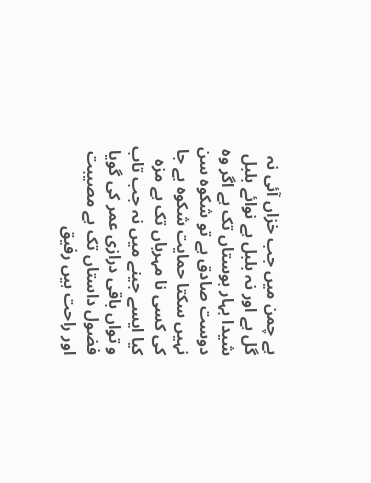ہے چمن میں جب خزاں آئی نہ گل ہے اور نہ بلبل ہے نوائے بلبل شیدا بہار بوستاں تک ہے اگر وہ دوست صادق ہے تو شکوہ سن نہیں سکتا حمایت شکوہ بے جا کی کسی نا مہرباں تک ہے مزہ کیا ایسے جینے میں نہ جب تاب و تواں باقی درازی عمر کی گویا فضول داستاں تک ہے مصیبت اور راحت ہیں رفیق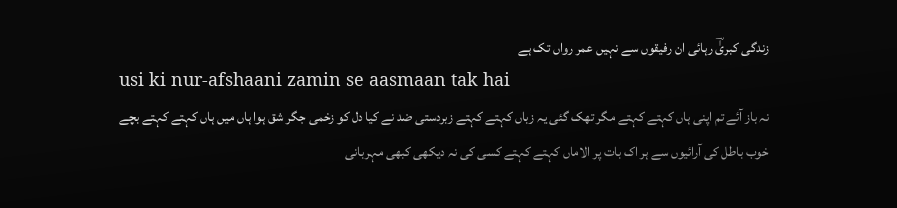زندگی کبریٰؔ رہائی ان رفیقوں سے نہیں عمر رواں تک ہے
usi ki nur-afshaani zamin se aasmaan tak hai
نہ باز آئے تم اپنی ہاں کہتے کہتے مگر تھک گئی یہ زباں کہتے کہتے زبردستی ضد نے کیا دل کو زخمی جگر شق ہوا ہاں میں ہاں کہتے کہتے بچے خوب باطل کی آرائیوں سے ہر اک بات پر الاماں کہتے کہتے کسی کی نہ دیکھی کبھی مہربانی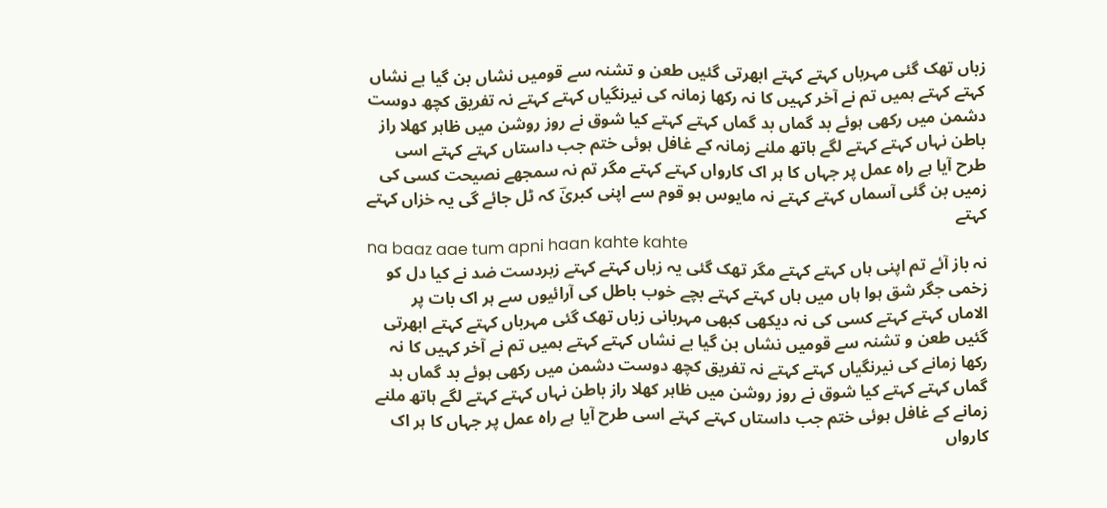زباں تھک گئی مہرباں کہتے کہتے ابھرتی گئیں طعن و تشنہ سے قومیں نشاں بن گیا بے نشاں کہتے کہتے ہمیں تم نے آخر کہیں کا نہ رکھا زمانہ کی نیرنگیاں کہتے کہتے نہ تفریق کچھ دوست دشمن میں رکھی ہوئے بد گماں بد گماں کہتے کہتے کیا شوق نے روز روشن میں ظاہر کھلا راز باطن نہاں کہتے کہتے لگے ہاتھ ملنے زمانہ کے غافل ہوئی ختم جب داستاں کہتے کہتے اسی طرح آیا ہے راہ عمل پر جہاں کا ہر اک کارواں کہتے کہتے مگر تم نہ سمجھے نصیحت کسی کی زمیں بن گئی آسماں کہتے کہتے نہ مایوس ہو قوم سے اپنی کبریٰؔ کہ ٹل جائے گی یہ خزاں کہتے کہتے
na baaz aae tum apni haan kahte kahte
نہ باز آئے تم اپنی ہاں کہتے کہتے مگر تھک گئی یہ زباں کہتے کہتے زبردست ضد نے کیا دل کو زخمی جگر شق ہوا ہاں میں ہاں کہتے کہتے بچے خوب باطل کی آرائیوں سے ہر اک بات پر الاماں کہتے کہتے کسی کی نہ دیکھی کبھی مہربانی زباں تھک گئی مہرباں کہتے کہتے ابھرتی گئیں طعن و تشنہ سے قومیں نشاں بن گیا بے نشاں کہتے کہتے ہمیں تم نے آخر کہیں کا نہ رکھا زمانے کی نیرنگیاں کہتے کہتے نہ تفریق کچھ دوست دشمن میں رکھی ہوئے بد گماں بد گماں کہتے کہتے کیا شوق نے روز روشن میں ظاہر کھلا راز باطن نہاں کہتے کہتے لگے ہاتھ ملنے زمانے کے غافل ہوئی ختم جب داستاں کہتے کہتے اسی طرح آیا ہے راہ عمل پر جہاں کا ہر اک کارواں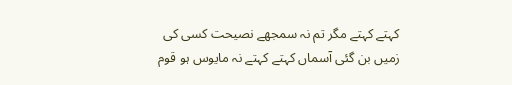کہتے کہتے مگر تم نہ سمجھے نصیحت کسی کی زمیں بن گئی آسماں کہتے کہتے نہ مایوس ہو قوم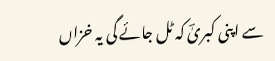سے اپنی کبریٰؔ کہ ٹل جائے گی یہ خزاں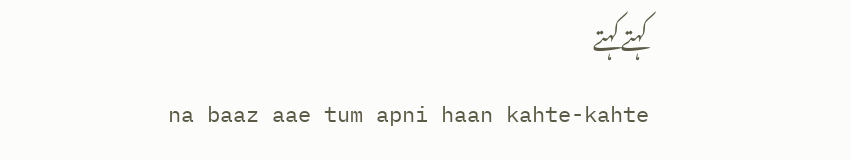کہتے کہتے
na baaz aae tum apni haan kahte-kahte